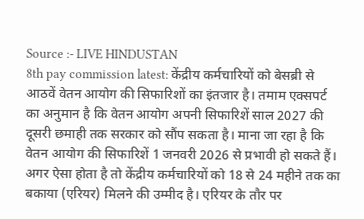Source :- LIVE HINDUSTAN
8th pay commission latest: केंद्रीय कर्मचारियों को बेसब्री से आठवें वेतन आयोग की सिफारिशों का इंतजार है। तमाम एक्सपर्ट का अनुमान है कि वेतन आयोग अपनी सिफारिशें साल 2027 की दूसरी छमाही तक सरकार को सौंप सकता है। माना जा रहा है कि वेतन आयोग की सिफारिशें 1 जनवरी 2026 से प्रभावी हो सकते हैं। अगर ऐसा होता है तो केंद्रीय कर्मचारियों को 18 से 24 महीने तक का बकाया (एरियर) मिलने की उम्मीद है। एरियर के तौर पर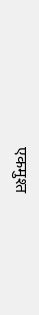एकमुश्त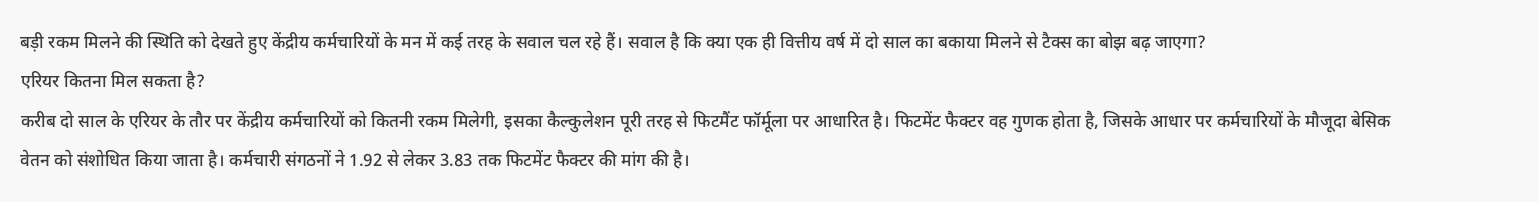बड़ी रकम मिलने की स्थिति को देखते हुए केंद्रीय कर्मचारियों के मन में कई तरह के सवाल चल रहे हैं। सवाल है कि क्या एक ही वित्तीय वर्ष में दो साल का बकाया मिलने से टैक्स का बोझ बढ़ जाएगा?
एरियर कितना मिल सकता है?
करीब दो साल के एरियर के तौर पर केंद्रीय कर्मचारियों को कितनी रकम मिलेगी, इसका कैल्कुलेशन पूरी तरह से फिटमैंट फॉर्मूला पर आधारित है। फिटमेंट फैक्टर वह गुणक होता है, जिसके आधार पर कर्मचारियों के मौजूदा बेसिक वेतन को संशोधित किया जाता है। कर्मचारी संगठनों ने 1.92 से लेकर 3.83 तक फिटमेंट फैक्टर की मांग की है।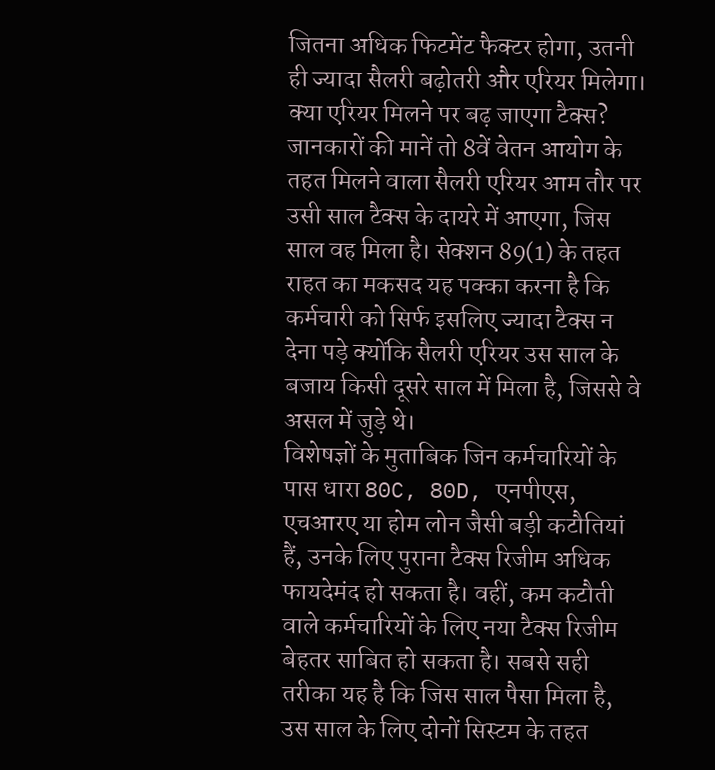जितना अधिक फिटमेंट फैक्टर होगा, उतनी ही ज्यादा सैलरी बढ़ोतरी और एरियर मिलेगा।
क्या एरियर मिलने पर बढ़ जाएगा टैक्स?
जानकारों की मानें तो 8वें वेतन आयोग के तहत मिलने वाला सैलरी एरियर आम तौर पर उसी साल टैक्स के दायरे में आएगा, जिस साल वह मिला है। सेक्शन 89(1) के तहत राहत का मकसद यह पक्का करना है कि कर्मचारी को सिर्फ इसलिए ज्यादा टैक्स न देना पड़े क्योंकि सैलरी एरियर उस साल के बजाय किसी दूसरे साल में मिला है, जिससे वे असल में जुड़े थे।
विशेषज्ञों के मुताबिक जिन कर्मचारियों के पास धारा 80C, 80D, एनपीएस, एचआरए या होम लोन जैसी बड़ी कटौतियां हैं, उनके लिए पुराना टैक्स रिजीम अधिक फायदेमंद हो सकता है। वहीं, कम कटौती वाले कर्मचारियों के लिए नया टैक्स रिजीम बेहतर साबित हो सकता है। सबसे सही तरीका यह है कि जिस साल पैसा मिला है, उस साल के लिए दोनों सिस्टम के तहत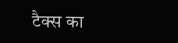टैक्स का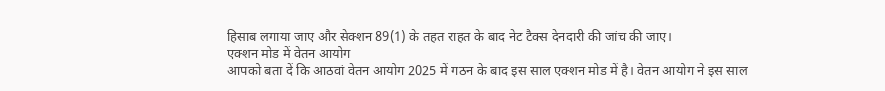हिसाब लगाया जाए और सेक्शन 89(1) के तहत राहत के बाद नेट टैक्स देनदारी की जांच की जाए।
एक्शन मोड में वेतन आयोग
आपको बता दें कि आठवां वेतन आयोग 2025 में गठन के बाद इस साल एक्शन मोड में है। वेतन आयोग ने इस साल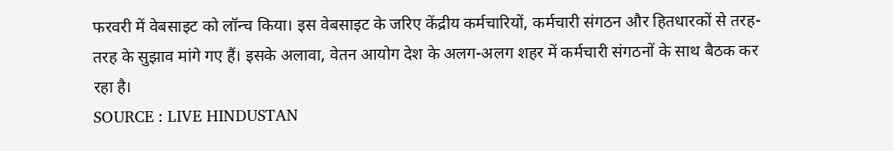फरवरी में वेबसाइट को लॉन्च किया। इस वेबसाइट के जरिए केंद्रीय कर्मचारियों, कर्मचारी संगठन और हितधारकों से तरह-तरह के सुझाव मांगे गए हैं। इसके अलावा, वेतन आयोग देश के अलग-अलग शहर में कर्मचारी संगठनों के साथ बैठक कर रहा है।
SOURCE : LIVE HINDUSTAN